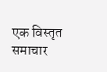एक विस्तृत समाचार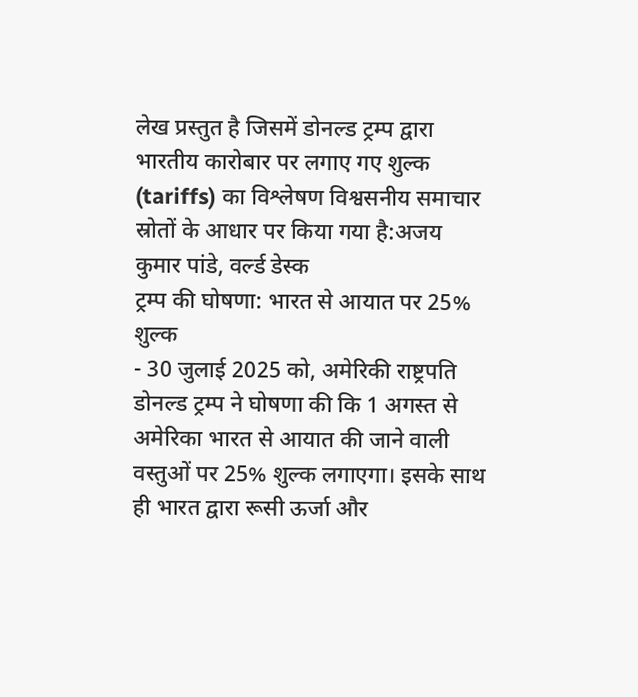लेख प्रस्तुत है जिसमें डोनल्ड ट्रम्प द्वारा भारतीय कारोबार पर लगाए गए शुल्क (tariffs) का विश्लेषण विश्वसनीय समाचार स्रोतों के आधार पर किया गया है:अजय कुमार पांडे, वर्ल्ड डेस्क
ट्रम्प की घोषणा: भारत से आयात पर 25% शुल्क
- 30 जुलाई 2025 को, अमेरिकी राष्ट्रपति डोनल्ड ट्रम्प ने घोषणा की कि 1 अगस्त से अमेरिका भारत से आयात की जाने वाली वस्तुओं पर 25% शुल्क लगाएगा। इसके साथ ही भारत द्वारा रूसी ऊर्जा और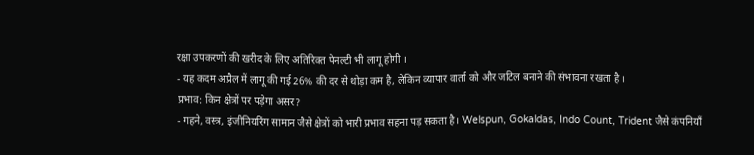रक्षा उपकरणों की खरीद के लिए अतिरिक्त पेनल्टी भी लागू होगी ।
- यह कदम अप्रैल में लागू की गई 26% की दर से थोड़ा कम है, लेकिन व्यापार वार्ता को और जटिल बनाने की संभावना रखता है ।
प्रभाव: किन क्षेत्रों पर पड़ेगा असर?
- गहने, वस्त्र, इंजीनियरिंग सामान जैसे क्षेत्रों को भारी प्रभाव सहना पड़ सकता है। Welspun, Gokaldas, Indo Count, Trident जैसे कंपनियाँ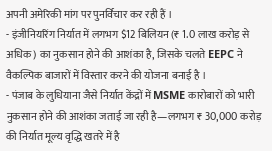अपनी अमेरिकी मांग पर पुनर्विचार कर रही हैं ।
- इंजीनियरिंग निर्यात में लगभग $12 बिलियन (₹ 1.0 लाख करोड़ से अधिक) का नुकसान होने की आशंका है, जिसके चलते EEPC ने वैकल्पिक बाजारों में विस्तार करने की योजना बनाई है ।
- पंजाब के लुधियाना जैसे निर्यात केंद्रों में MSME कारोबारों को भारी नुकसान होने की आशंका जताई जा रही है—लगभग ₹ 30,000 करोड़ की निर्यात मूल्य वृद्धि खतरे में है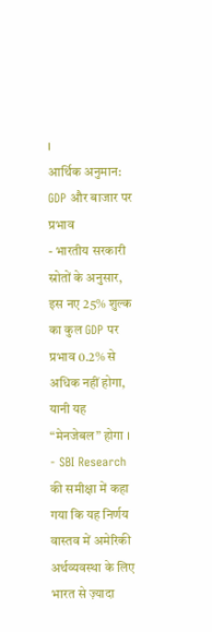।
आर्थिक अनुमान: GDP और बाजार पर प्रभाव
- भारतीय सरकारी स्रोतों के अनुसार, इस नए 25% शुल्क का कुल GDP पर प्रभाव 0.2% से अधिक नहीं होगा, यानी यह “मेनजेबल” होगा ।
- SBI Research की समीक्षा में कहा गया कि यह निर्णय वास्तव में अमेरिकी अर्थव्यवस्था के लिए भारत से ज़्यादा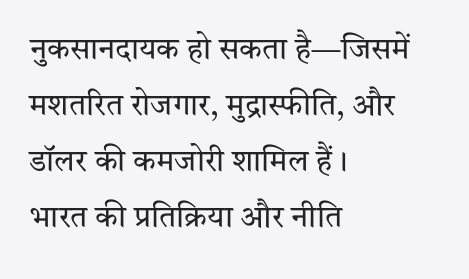नुकसानदायक हो सकता है—जिसमें मशतरित रोजगार, मुद्रास्फीति, और डॉलर की कमजोरी शामिल हैं ।
भारत की प्रतिक्रिया और नीति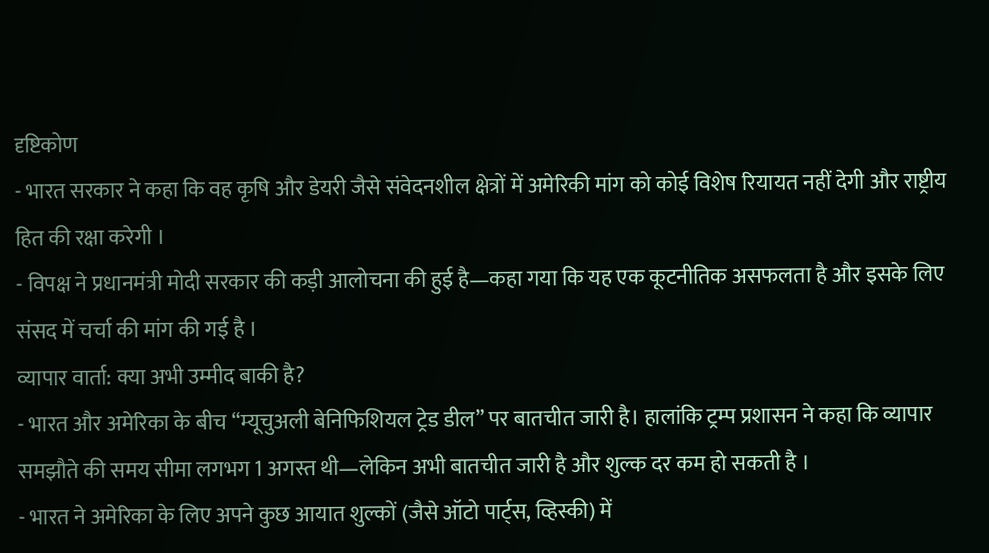दृष्टिकोण
- भारत सरकार ने कहा कि वह कृषि और डेयरी जैसे संवेदनशील क्षेत्रों में अमेरिकी मांग को कोई विशेष रियायत नहीं देगी और राष्ट्रीय हित की रक्षा करेगी ।
- विपक्ष ने प्रधानमंत्री मोदी सरकार की कड़ी आलोचना की हुई है—कहा गया कि यह एक कूटनीतिक असफलता है और इसके लिए संसद में चर्चा की मांग की गई है ।
व्यापार वार्ता: क्या अभी उम्मीद बाकी है?
- भारत और अमेरिका के बीच “म्यूचुअली बेनिफिशियल ट्रेड डील” पर बातचीत जारी है। हालांकि ट्रम्प प्रशासन ने कहा कि व्यापार समझौते की समय सीमा लगभग 1 अगस्त थी—लेकिन अभी बातचीत जारी है और शुल्क दर कम हो सकती है ।
- भारत ने अमेरिका के लिए अपने कुछ आयात शुल्कों (जैसे ऑटो पार्ट्स, व्हिस्की) में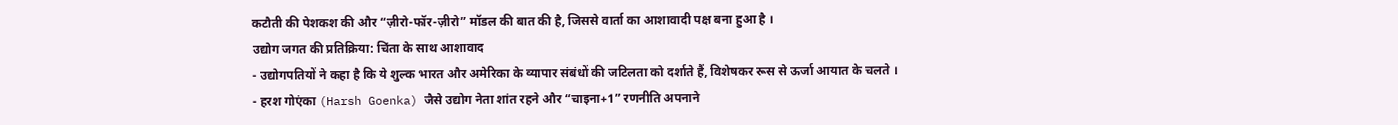कटौती की पेशकश की और “ज़ीरो-फॉर-ज़ीरो” मॉडल की बात की है, जिससे वार्ता का आशावादी पक्ष बना हुआ है ।
उद्योग जगत की प्रतिक्रिया: चिंता के साथ आशावाद
- उद्योगपतियों ने कहा है कि ये शुल्क भारत और अमेरिका के व्यापार संबंधों की जटिलता को दर्शाते हैं, विशेषकर रूस से ऊर्जा आयात के चलते ।
- हरश गोएंका (Harsh Goenka) जैसे उद्योग नेता शांत रहने और “चाइना+1” रणनीति अपनाने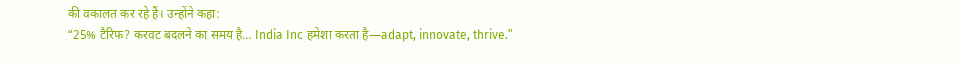की वकालत कर रहे हैं। उन्होंने कहा:
“25% टैरिफ? करवट बदलने का समय है… India Inc हमेशा करता है—adapt, innovate, thrive.”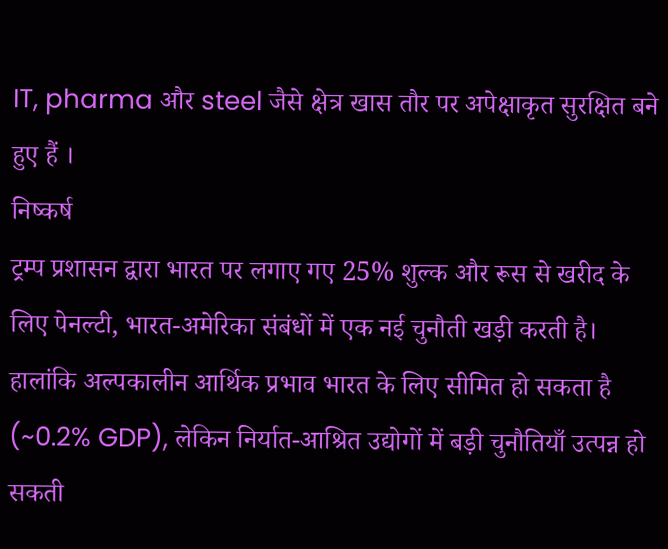IT, pharma और steel जैसे क्षेत्र खास तौर पर अपेक्षाकृत सुरक्षित बने हुए हैं ।
निष्कर्ष
ट्रम्प प्रशासन द्वारा भारत पर लगाए गए 25% शुल्क और रूस से खरीद के लिए पेनल्टी, भारत-अमेरिका संबंधों में एक नई चुनौती खड़ी करती है। हालांकि अल्पकालीन आर्थिक प्रभाव भारत के लिए सीमित हो सकता है (~0.2% GDP), लेकिन निर्यात-आश्रित उद्योगों में बड़ी चुनौतियाँ उत्पन्न हो सकती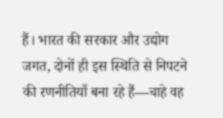हैं। भारत की सरकार और उद्योग जगत, दोनों ही इस स्थिति से निपटने की रणनीतियाँ बना रहे हैं—चाहे वह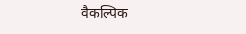वैकल्पिक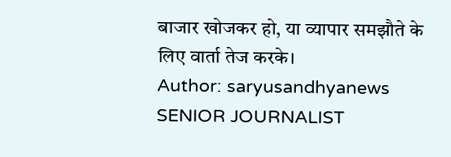बाजार खोजकर हो, या व्यापार समझौते के लिए वार्ता तेज करके।
Author: saryusandhyanews
SENIOR JOURNALIST